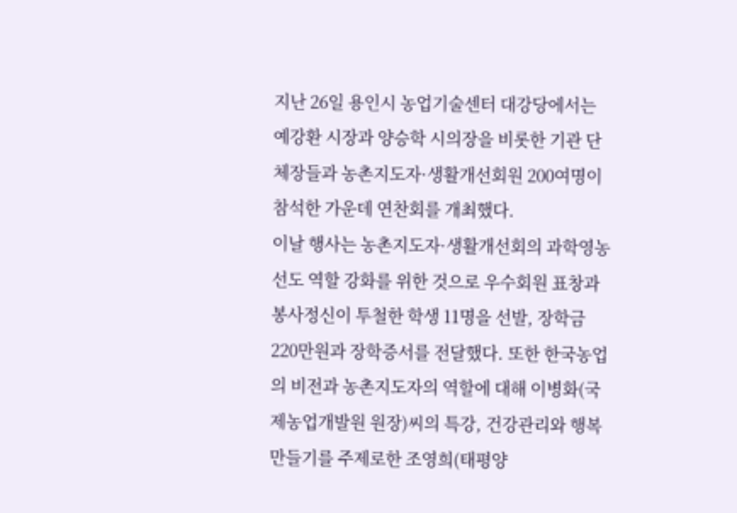지난 26일 용인시 농업기술센터 대강당에서는 예강환 시장과 양승학 시의장을 비롯한 기관 단체장들과 농촌지도자·생활개선회원 200여명이 참석한 가운데 연찬회를 개최했다.
이날 행사는 농촌지도자·생활개선회의 과학영농 선도 역할 강화를 위한 것으로 우수회원 표창과 봉사정신이 투철한 학생 11명을 선발, 장학금 220만원과 장학증서를 전달했다. 또한 한국농업의 비전과 농촌지도자의 역할에 대해 이병화(국제농업개발원 원장)씨의 특강, 건강관리와 행복만들기를 주제로한 조영희(태평양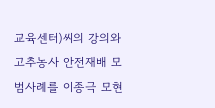교육센터)씨의 강의와 고추농사 안전재배 모범사례를 이종극 모현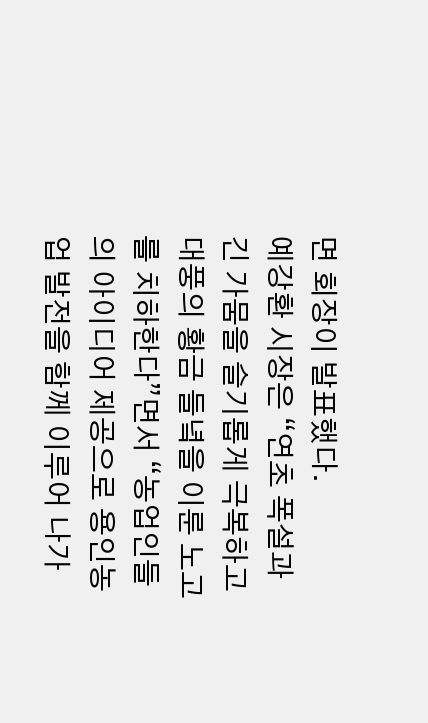면 회장이 발표했다.
예강환 시장은 “연초 폭설과 긴 가뭄을 슬기롭게 극복하고 대풍의 황금 들녘을 이룬 노고를 치하한다”면서 “농업인들의 아이디어 제공으로 용인농업 발전을 함께 이루어 나가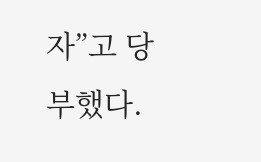자”고 당부했다.